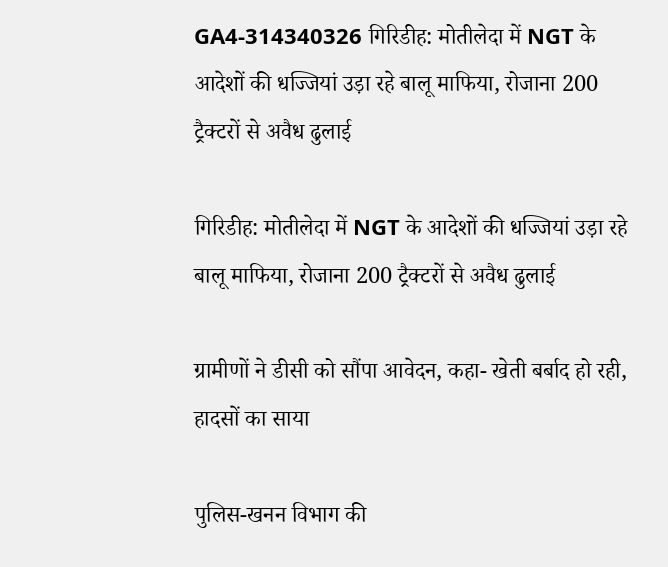GA4-314340326 गिरिडीह: मोतीलेदा में NGT के आदेशों की धज्जियां उड़ा रहे बालू माफिया, रोजाना 200 ट्रैक्टरों से अवैध ढुलाई

गिरिडीह: मोतीलेदा में NGT के आदेशों की धज्जियां उड़ा रहे बालू माफिया, रोजाना 200 ट्रैक्टरों से अवैध ढुलाई

ग्रामीणों ने डीसी को सौंपा आवेदन, कहा- खेती बर्बाद हो रही, हादसों का साया

पुलिस-खनन विभाग की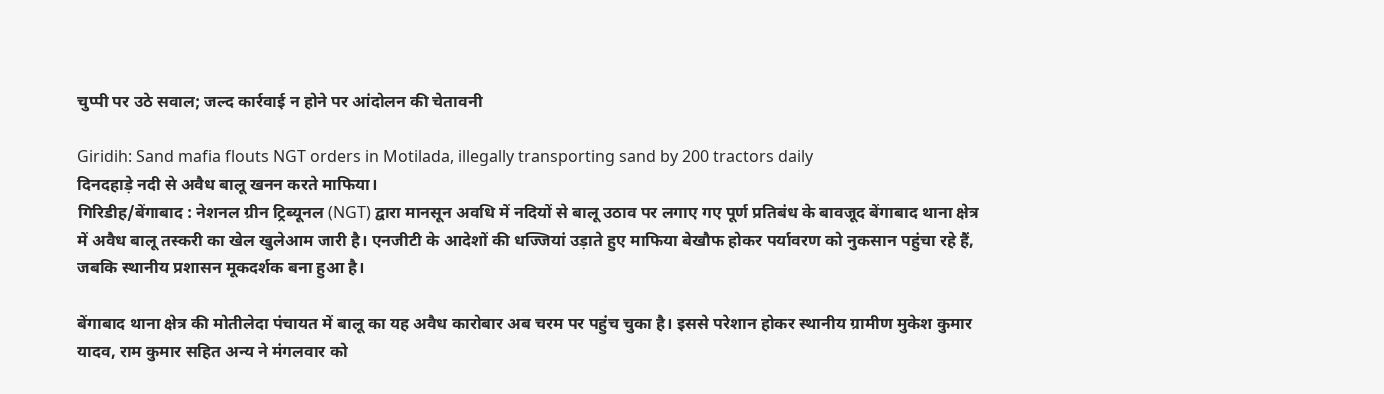चुप्पी पर उठे सवाल; जल्द कार्रवाई न होने पर आंदोलन की चेतावनी

Giridih: Sand mafia flouts NGT orders in Motilada, illegally transporting sand by 200 tractors daily
दिनदहाड़े नदी से अवैध बालू खनन करते माफिया।
गिरिडीह/बेंगाबाद : नेशनल ग्रीन ट्रिब्यूनल (NGT) द्वारा मानसून अवधि में नदियों से बालू उठाव पर लगाए गए पूर्ण प्रतिबंध के बावजूद बेंगाबाद थाना क्षेत्र में अवैध बालू तस्करी का खेल खुलेआम जारी है। एनजीटी के आदेशों की धज्जियां उड़ाते हुए माफिया बेखौफ होकर पर्यावरण को नुकसान पहुंचा रहे हैं, जबकि स्थानीय प्रशासन मूकदर्शक बना हुआ है।

बेंगाबाद थाना क्षेत्र की मोतीलेदा पंचायत में बालू का यह अवैध कारोबार अब चरम पर पहुंच चुका है। इससे परेशान होकर स्थानीय ग्रामीण मुकेश कुमार यादव, राम कुमार सहित अन्य ने मंगलवार को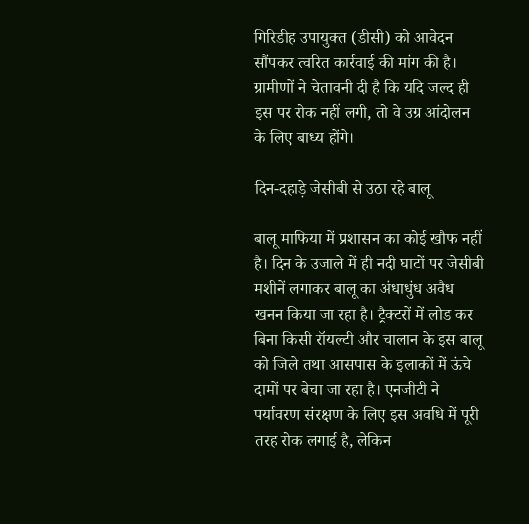गिरिडीह उपायुक्त (डीसी) को आवेदन सौंपकर त्वरित कार्रवाई की मांग की है। ग्रामीणों ने चेतावनी दी है कि यदि जल्द ही इस पर रोक नहीं लगी, तो वे उग्र आंदोलन के लिए बाध्य होंगे।

दिन-दहाड़े जेसीबी से उठा रहे बालू

बालू माफिया में प्रशासन का कोई खौफ नहीं है। दिन के उजाले में ही नदी घाटों पर जेसीबी मशीनें लगाकर बालू का अंधाधुंध अवैध खनन किया जा रहा है। ट्रैक्टरों में लोड कर बिना किसी रॉयल्टी और चालान के इस बालू को जिले तथा आसपास के इलाकों में ऊंचे दामों पर बेचा जा रहा है। एनजीटी ने पर्यावरण संरक्षण के लिए इस अवधि में पूरी तरह रोक लगाई है, लेकिन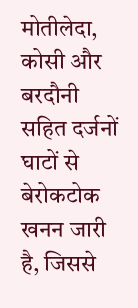मोतीलेदा, कोसी और बरदौनी सहित दर्जनों घाटों से बेरोकटोक खनन जारी है, जिससे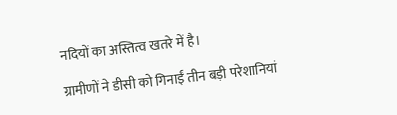नदियों का अस्तित्व खतरे में है।

ग्रामीणों ने डीसी को गिनाईं तीन बड़ी परेशानियां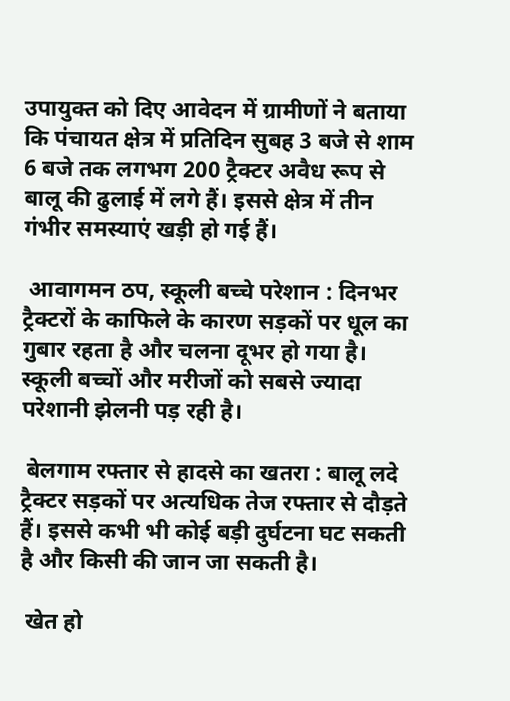उपायुक्त को दिए आवेदन में ग्रामीणों ने बताया कि पंचायत क्षेत्र में प्रतिदिन सुबह 3 बजे से शाम 6 बजे तक लगभग 200 ट्रैक्टर अवैध रूप से बालू की ढुलाई में लगे हैं। इससे क्षेत्र में तीन गंभीर समस्याएं खड़ी हो गई हैं।

 आवागमन ठप, स्कूली बच्चे परेशान : दिनभर ट्रैक्टरों के काफिले के कारण सड़कों पर धूल का गुबार रहता है और चलना दूभर हो गया है। स्कूली बच्चों और मरीजों को सबसे ज्यादा परेशानी झेलनी पड़ रही है।

 बेलगाम रफ्तार से हादसे का खतरा : बालू लदे ट्रैक्टर सड़कों पर अत्यधिक तेज रफ्तार से दौड़ते हैं। इससे कभी भी कोई बड़ी दुर्घटना घट सकती है और किसी की जान जा सकती है।

 खेत हो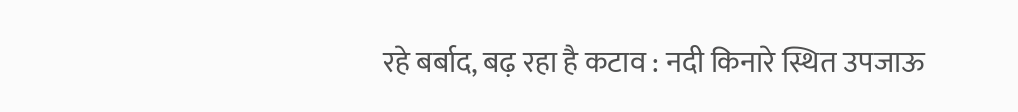रहे बर्बाद, बढ़ रहा है कटाव : नदी किनारे स्थित उपजाऊ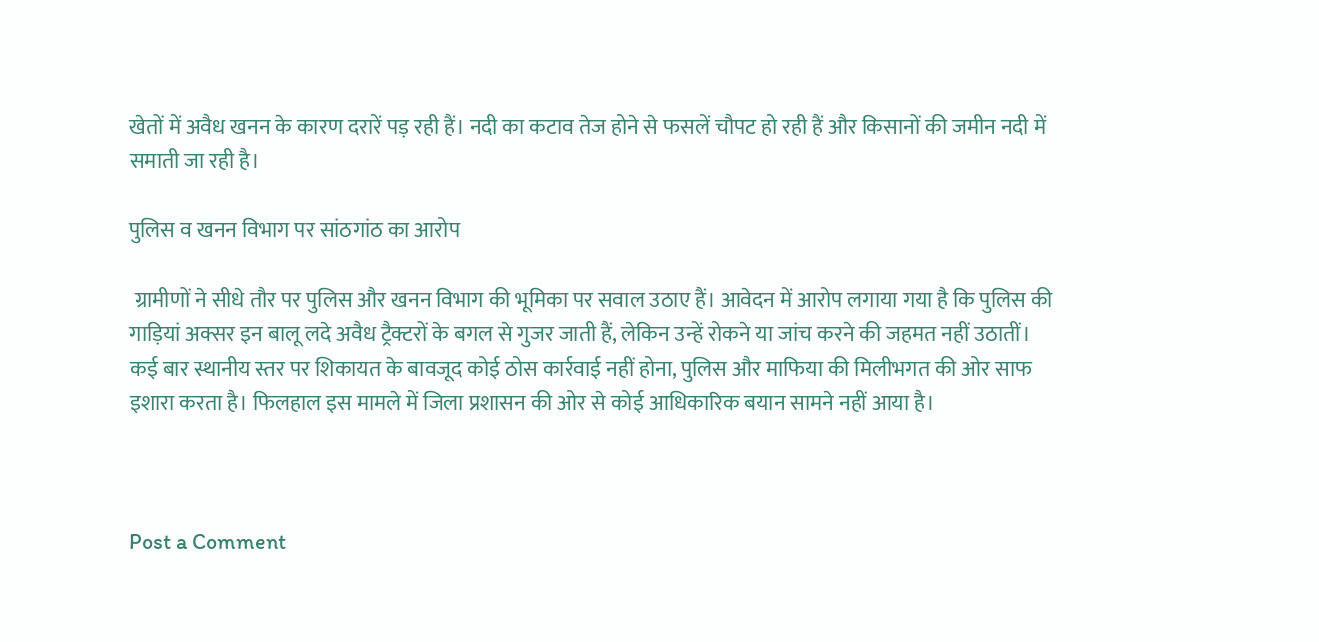खेतों में अवैध खनन के कारण दरारें पड़ रही हैं। नदी का कटाव तेज होने से फसलें चौपट हो रही हैं और किसानों की जमीन नदी में समाती जा रही है।

पुलिस व खनन विभाग पर सांठगांठ का आरोप

 ग्रामीणों ने सीधे तौर पर पुलिस और खनन विभाग की भूमिका पर सवाल उठाए हैं। आवेदन में आरोप लगाया गया है कि पुलिस की गाड़ियां अक्सर इन बालू लदे अवैध ट्रैक्टरों के बगल से गुजर जाती हैं, लेकिन उन्हें रोकने या जांच करने की जहमत नहीं उठातीं। कई बार स्थानीय स्तर पर शिकायत के बावजूद कोई ठोस कार्रवाई नहीं होना, पुलिस और माफिया की मिलीभगत की ओर साफ इशारा करता है। फिलहाल इस मामले में जिला प्रशासन की ओर से कोई आधिकारिक बयान सामने नहीं आया है।



Post a Comment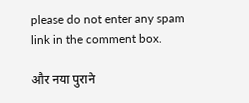please do not enter any spam link in the comment box.

और नया पुराने